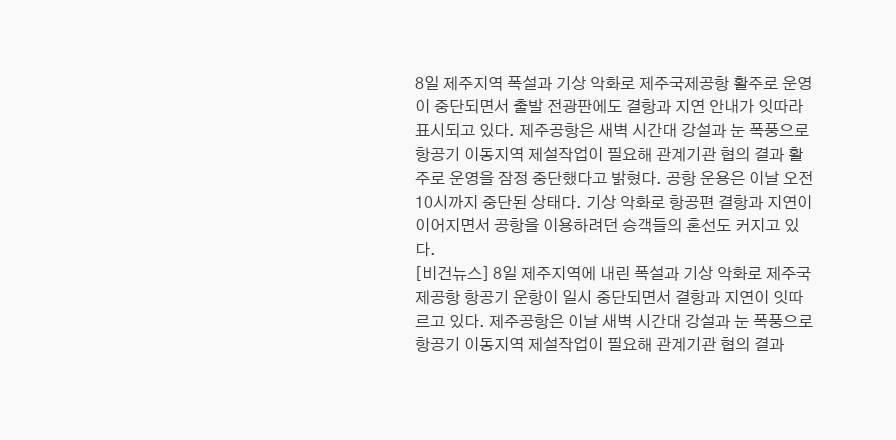8일 제주지역 폭설과 기상 악화로 제주국제공항 활주로 운영이 중단되면서 출발 전광판에도 결항과 지연 안내가 잇따라 표시되고 있다. 제주공항은 새벽 시간대 강설과 눈 폭풍으로 항공기 이동지역 제설작업이 필요해 관계기관 협의 결과 활주로 운영을 잠정 중단했다고 밝혔다. 공항 운용은 이날 오전 10시까지 중단된 상태다. 기상 악화로 항공편 결항과 지연이 이어지면서 공항을 이용하려던 승객들의 혼선도 커지고 있다.
[비건뉴스] 8일 제주지역에 내린 폭설과 기상 악화로 제주국제공항 항공기 운항이 일시 중단되면서 결항과 지연이 잇따르고 있다. 제주공항은 이날 새벽 시간대 강설과 눈 폭풍으로 항공기 이동지역 제설작업이 필요해 관계기관 협의 결과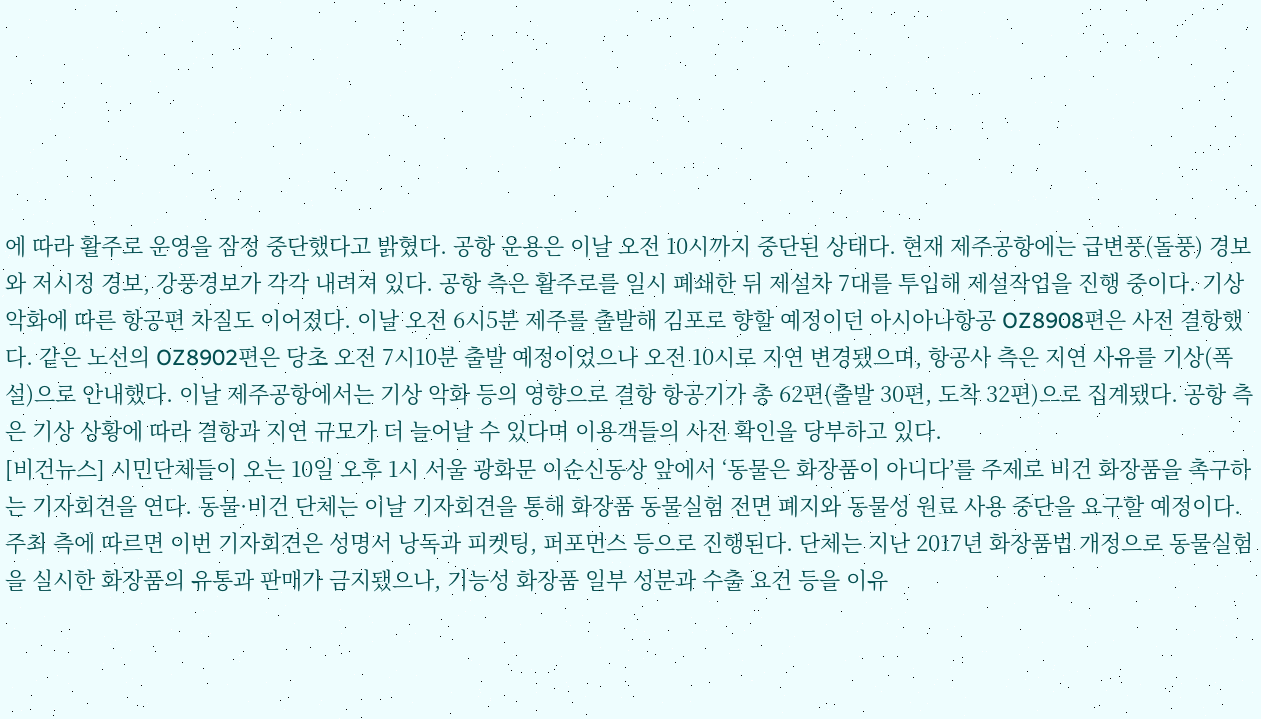에 따라 활주로 운영을 잠정 중단했다고 밝혔다. 공항 운용은 이날 오전 10시까지 중단된 상태다. 현재 제주공항에는 급변풍(돌풍) 경보와 저시정 경보, 강풍경보가 각각 내려져 있다. 공항 측은 활주로를 일시 폐쇄한 뒤 제설차 7대를 투입해 제설작업을 진행 중이다. 기상 악화에 따른 항공편 차질도 이어졌다. 이날 오전 6시5분 제주를 출발해 김포로 향할 예정이던 아시아나항공 OZ8908편은 사전 결항했다. 같은 노선의 OZ8902편은 당초 오전 7시10분 출발 예정이었으나 오전 10시로 지연 변경됐으며, 항공사 측은 지연 사유를 기상(폭설)으로 안내했다. 이날 제주공항에서는 기상 악화 등의 영향으로 결항 항공기가 총 62편(출발 30편, 도착 32편)으로 집계됐다. 공항 측은 기상 상황에 따라 결항과 지연 규모가 더 늘어날 수 있다며 이용객들의 사전 확인을 당부하고 있다.
[비건뉴스] 시민단체들이 오는 10일 오후 1시 서울 광화문 이순신동상 앞에서 ‘동물은 화장품이 아니다’를 주제로 비건 화장품을 촉구하는 기자회견을 연다. 동물·비건 단체는 이날 기자회견을 통해 화장품 동물실험 전면 폐지와 동물성 원료 사용 중단을 요구할 예정이다. 주최 측에 따르면 이번 기자회견은 성명서 낭독과 피켓팅, 퍼포먼스 등으로 진행된다. 단체는 지난 2017년 화장품법 개정으로 동물실험을 실시한 화장품의 유통과 판매가 금지됐으나, 기능성 화장품 일부 성분과 수출 요건 등을 이유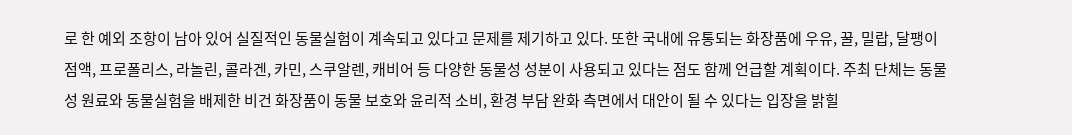로 한 예외 조항이 남아 있어 실질적인 동물실험이 계속되고 있다고 문제를 제기하고 있다. 또한 국내에 유통되는 화장품에 우유, 꿀, 밀랍, 달팽이 점액, 프로폴리스, 라놀린, 콜라겐, 카민, 스쿠알렌, 캐비어 등 다양한 동물성 성분이 사용되고 있다는 점도 함께 언급할 계획이다. 주최 단체는 동물성 원료와 동물실험을 배제한 비건 화장품이 동물 보호와 윤리적 소비, 환경 부담 완화 측면에서 대안이 될 수 있다는 입장을 밝힐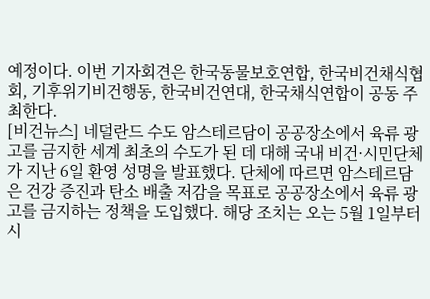예정이다. 이번 기자회견은 한국동물보호연합, 한국비건채식협회, 기후위기비건행동, 한국비건연대, 한국채식연합이 공동 주최한다.
[비건뉴스] 네덜란드 수도 암스테르담이 공공장소에서 육류 광고를 금지한 세계 최초의 수도가 된 데 대해 국내 비건·시민단체가 지난 6일 환영 성명을 발표했다. 단체에 따르면 암스테르담은 건강 증진과 탄소 배출 저감을 목표로 공공장소에서 육류 광고를 금지하는 정책을 도입했다. 해당 조치는 오는 5월 1일부터 시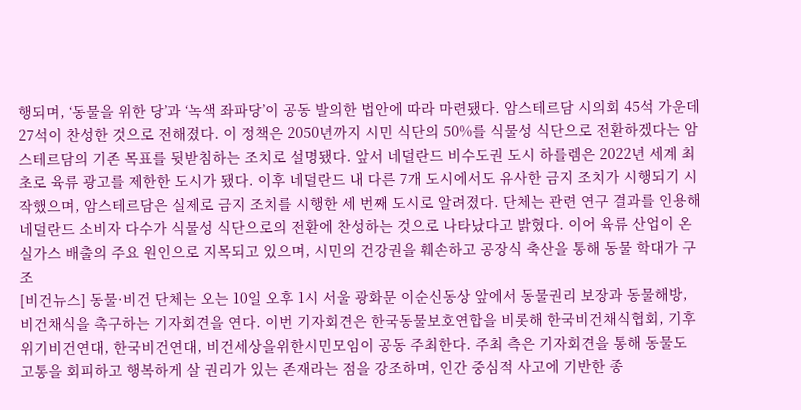행되며, ‘동물을 위한 당’과 ‘녹색 좌파당’이 공동 발의한 법안에 따라 마련됐다. 암스테르담 시의회 45석 가운데 27석이 찬성한 것으로 전해졌다. 이 정책은 2050년까지 시민 식단의 50%를 식물성 식단으로 전환하겠다는 암스테르담의 기존 목표를 뒷받침하는 조치로 설명됐다. 앞서 네덜란드 비수도권 도시 하를렘은 2022년 세계 최초로 육류 광고를 제한한 도시가 됐다. 이후 네덜란드 내 다른 7개 도시에서도 유사한 금지 조치가 시행되기 시작했으며, 암스테르담은 실제로 금지 조치를 시행한 세 번째 도시로 알려졌다. 단체는 관련 연구 결과를 인용해 네덜란드 소비자 다수가 식물성 식단으로의 전환에 찬성하는 것으로 나타났다고 밝혔다. 이어 육류 산업이 온실가스 배출의 주요 원인으로 지목되고 있으며, 시민의 건강권을 훼손하고 공장식 축산을 통해 동물 학대가 구조
[비건뉴스] 동물·비건 단체는 오는 10일 오후 1시 서울 광화문 이순신동상 앞에서 동물권리 보장과 동물해방, 비건채식을 촉구하는 기자회견을 연다. 이번 기자회견은 한국동물보호연합을 비롯해 한국비건채식협회, 기후위기비건연대, 한국비건연대, 비건세상을위한시민모임이 공동 주최한다. 주최 측은 기자회견을 통해 동물도 고통을 회피하고 행복하게 살 권리가 있는 존재라는 점을 강조하며, 인간 중심적 사고에 기반한 종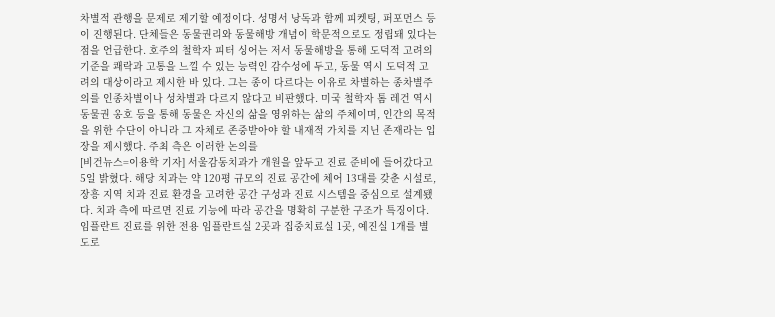차별적 관행을 문제로 제기할 예정이다. 성명서 낭독과 함께 피켓팅, 퍼포먼스 등이 진행된다. 단체들은 동물권리와 동물해방 개념이 학문적으로도 정립돼 있다는 점을 언급한다. 호주의 철학자 피터 싱어는 저서 동물해방을 통해 도덕적 고려의 기준을 쾌락과 고통을 느낄 수 있는 능력인 감수성에 두고, 동물 역시 도덕적 고려의 대상이라고 제시한 바 있다. 그는 종이 다르다는 이유로 차별하는 종차별주의를 인종차별이나 성차별과 다르지 않다고 비판했다. 미국 철학자 톰 레건 역시 동물권 옹호 등을 통해 동물은 자신의 삶을 영위하는 삶의 주체이며, 인간의 목적을 위한 수단이 아니라 그 자체로 존중받아야 할 내재적 가치를 지닌 존재라는 입장을 제시했다. 주최 측은 이러한 논의를
[비건뉴스=이용학 기자] 서울감동치과가 개원을 앞두고 진료 준비에 들어갔다고 5일 밝혔다. 해당 치과는 약 120평 규모의 진료 공간에 체어 13대를 갖춘 시설로, 장흥 지역 치과 진료 환경을 고려한 공간 구성과 진료 시스템을 중심으로 설계됐다. 치과 측에 따르면 진료 기능에 따라 공간을 명확히 구분한 구조가 특징이다. 임플란트 진료를 위한 전용 임플란트실 2곳과 집중치료실 1곳, 예진실 1개를 별도로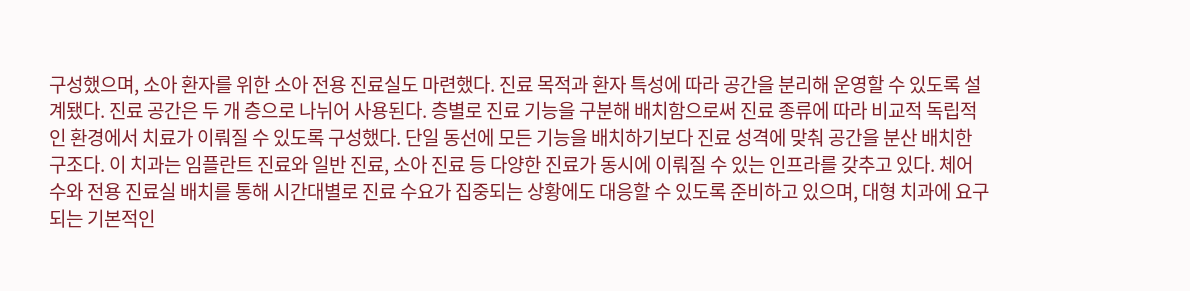구성했으며, 소아 환자를 위한 소아 전용 진료실도 마련했다. 진료 목적과 환자 특성에 따라 공간을 분리해 운영할 수 있도록 설계됐다. 진료 공간은 두 개 층으로 나뉘어 사용된다. 층별로 진료 기능을 구분해 배치함으로써 진료 종류에 따라 비교적 독립적인 환경에서 치료가 이뤄질 수 있도록 구성했다. 단일 동선에 모든 기능을 배치하기보다 진료 성격에 맞춰 공간을 분산 배치한 구조다. 이 치과는 임플란트 진료와 일반 진료, 소아 진료 등 다양한 진료가 동시에 이뤄질 수 있는 인프라를 갖추고 있다. 체어 수와 전용 진료실 배치를 통해 시간대별로 진료 수요가 집중되는 상황에도 대응할 수 있도록 준비하고 있으며, 대형 치과에 요구되는 기본적인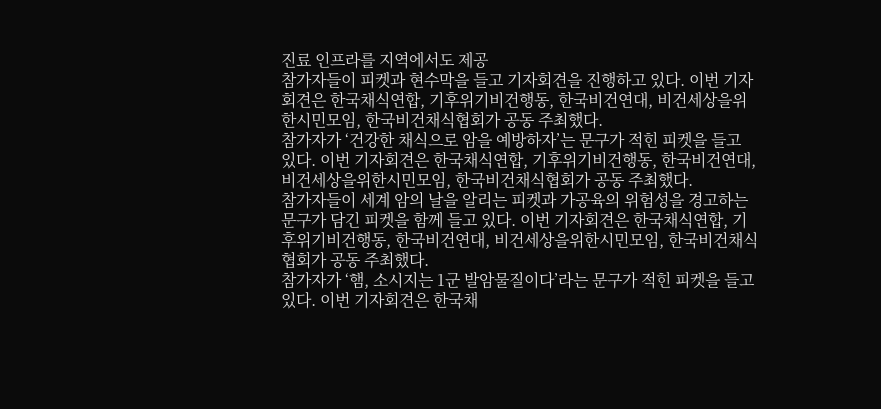진료 인프라를 지역에서도 제공
참가자들이 피켓과 현수막을 들고 기자회견을 진행하고 있다. 이번 기자회견은 한국채식연합, 기후위기비건행동, 한국비건연대, 비건세상을위한시민모임, 한국비건채식협회가 공동 주최했다.
참가자가 ‘건강한 채식으로 암을 예방하자’는 문구가 적힌 피켓을 들고 있다. 이번 기자회견은 한국채식연합, 기후위기비건행동, 한국비건연대, 비건세상을위한시민모임, 한국비건채식협회가 공동 주최했다.
참가자들이 세계 암의 날을 알리는 피켓과 가공육의 위험성을 경고하는 문구가 담긴 피켓을 함께 들고 있다. 이번 기자회견은 한국채식연합, 기후위기비건행동, 한국비건연대, 비건세상을위한시민모임, 한국비건채식협회가 공동 주최했다.
참가자가 ‘햄, 소시지는 1군 발암물질이다’라는 문구가 적힌 피켓을 들고 있다. 이번 기자회견은 한국채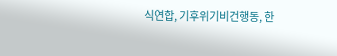식연합, 기후위기비건행동, 한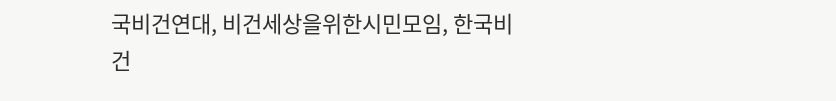국비건연대, 비건세상을위한시민모임, 한국비건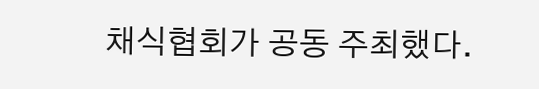채식협회가 공동 주최했다.